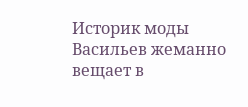Историк моды Васильев жеманно вещает в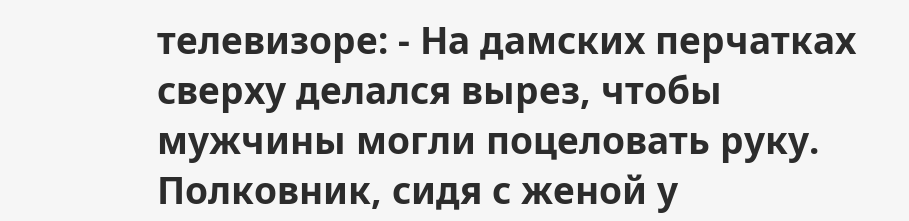телевизоре: - На дамских перчатках сверху делался вырез, чтобы мужчины могли поцеловать руку. Полковник, сидя с женой у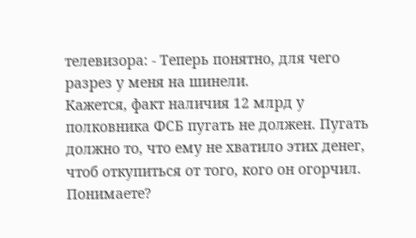телевизора: - Теперь понятно, для чего разрез у меня на шинели.
Кажется, факт наличия 12 млрд у полковника ФСБ пугать не должен. Пугать должно то, что ему не хватило этих денег, чтоб откупиться от того, кого он огорчил. Понимаете?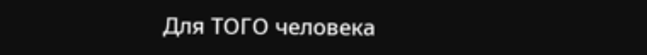Для ТОГО человека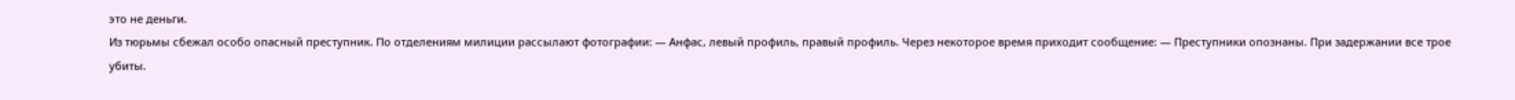это не деньги.
Из тюрьмы сбежал особо опасный преступник. По отделениям милиции рассылают фотографии: — Анфас, левый профиль, правый профиль. Через некоторое время приходит сообщение: — Преступники опознаны. При задержании все трое убиты.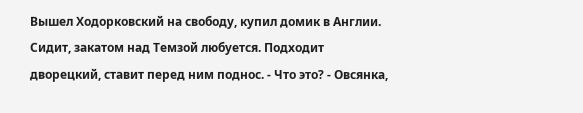Вышел Ходорковский на свободу, купил домик в Англии. Сидит, закатом над Темзой любуется. Подходит дворецкий, ставит перед ним поднос. - Что это? - Овсянка,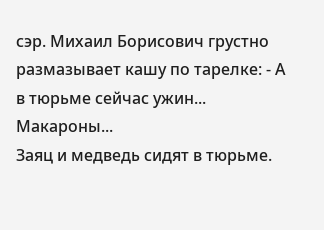сэр. Михаил Борисович грустно размазывает кашу по тарелке: - А в тюрьме сейчас ужин... Макароны...
Заяц и медведь сидят в тюрьме.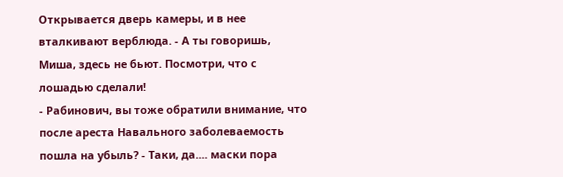Открывается дверь камеры, и в нее вталкивают верблюда. - А ты говоришь, Миша, здесь не бьют. Посмотри, что с лошадью сделали!
- Рабинович, вы тоже обратили внимание, что после ареста Навального заболеваемость пошла на убыль? - Таки, да.... маски пора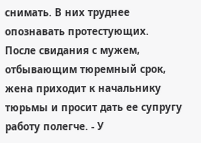снимать. В них труднее опознавать протестующих.
После свидания с мужем, отбывающим тюремный срок, жена приходит к начальнику тюрьмы и просит дать ее супругу работу полегче. - У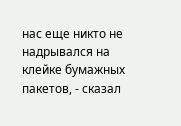нас еще никто не надрывался на клейке бумажных пакетов, - сказал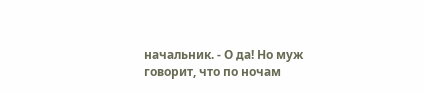начальник. - О да! Но муж говорит, что по ночам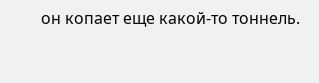он копает еще какой-то тоннель.